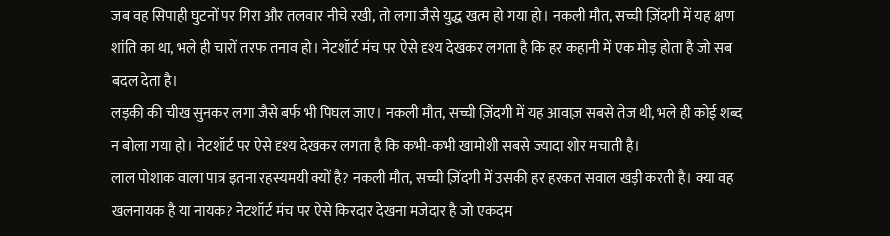जब वह सिपाही घुटनों पर गिरा और तलवार नीचे रखी, तो लगा जैसे युद्ध खत्म हो गया हो। नकली मौत, सच्ची ज़िंदगी में यह क्षण शांति का था, भले ही चारों तरफ तनाव हो। नेटशॉर्ट मंच पर ऐसे दृश्य देखकर लगता है कि हर कहानी में एक मोड़ होता है जो सब बदल देता है।
लड़की की चीख सुनकर लगा जैसे बर्फ भी पिघल जाए। नकली मौत, सच्ची ज़िंदगी में यह आवाज़ सबसे तेज थी, भले ही कोई शब्द न बोला गया हो। नेटशॉर्ट पर ऐसे दृश्य देखकर लगता है कि कभी-कभी खामोशी सबसे ज्यादा शोर मचाती है।
लाल पोशाक वाला पात्र इतना रहस्यमयी क्यों है? नकली मौत, सच्ची ज़िंदगी में उसकी हर हरकत सवाल खड़ी करती है। क्या वह खलनायक है या नायक? नेटशॉर्ट मंच पर ऐसे किरदार देखना मजेदार है जो एकदम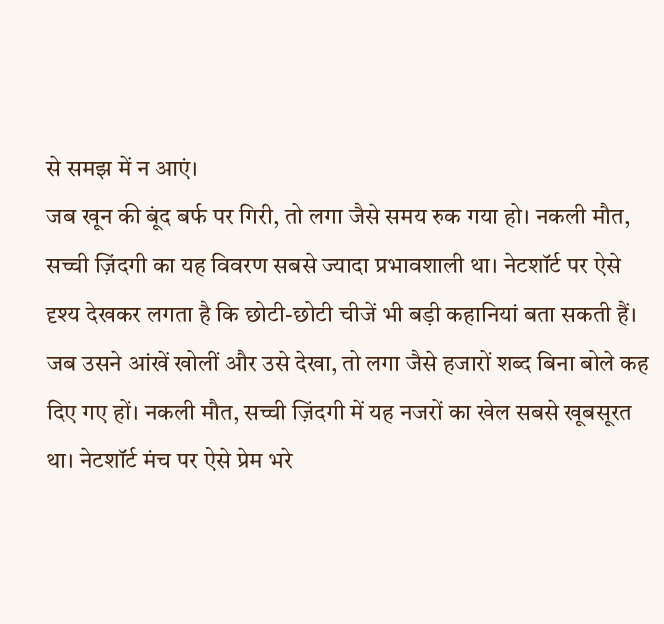से समझ में न आएं।
जब खून की बूंद बर्फ पर गिरी, तो लगा जैसे समय रुक गया हो। नकली मौत, सच्ची ज़िंदगी का यह विवरण सबसे ज्यादा प्रभावशाली था। नेटशॉर्ट पर ऐसे दृश्य देखकर लगता है कि छोटी-छोटी चीजें भी बड़ी कहानियां बता सकती हैं।
जब उसने आंखें खोलीं और उसे देखा, तो लगा जैसे हजारों शब्द बिना बोले कह दिए गए हों। नकली मौत, सच्ची ज़िंदगी में यह नजरों का खेल सबसे खूबसूरत था। नेटशॉर्ट मंच पर ऐसे प्रेम भरे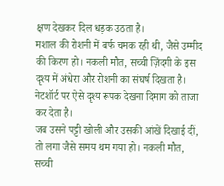क्षण देखकर दिल धड़क उठता है।
मशाल की रोशनी में बर्फ चमक रही थी, जैसे उम्मीद की किरण हो। नकली मौत, सच्ची ज़िंदगी के इस दृश्य में अंधेरा और रोशनी का संघर्ष दिखता है। नेटशॉर्ट पर ऐसे दृश्य रूपक देखना दिमाग को ताजा कर देता है।
जब उसने पट्टी खोली और उसकी आंखें दिखाई दीं, तो लगा जैसे समय थम गया हो। नकली मौत, सच्ची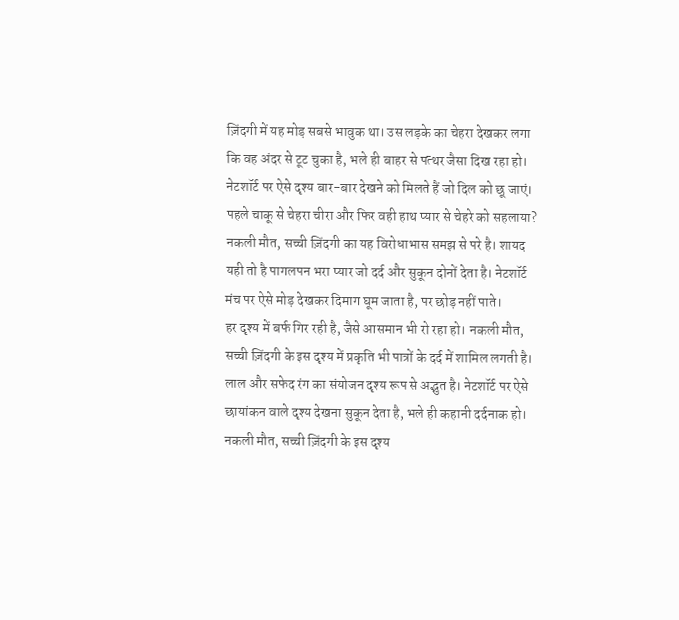ज़िंदगी में यह मोड़ सबसे भावुक था। उस लड़के का चेहरा देखकर लगा कि वह अंदर से टूट चुका है, भले ही बाहर से पत्थर जैसा दिख रहा हो। नेटशॉर्ट पर ऐसे दृश्य बार-बार देखने को मिलते हैं जो दिल को छू जाएं।
पहले चाकू से चेहरा चीरा और फिर वही हाथ प्यार से चेहरे को सहलाया? नकली मौत, सच्ची ज़िंदगी का यह विरोधाभास समझ से परे है। शायद यही तो है पागलपन भरा प्यार जो दर्द और सुकून दोनों देता है। नेटशॉर्ट मंच पर ऐसे मोड़ देखकर दिमाग घूम जाता है, पर छोड़ नहीं पाते।
हर दृश्य में बर्फ गिर रही है, जैसे आसमान भी रो रहा हो। नकली मौत, सच्ची ज़िंदगी के इस दृश्य में प्रकृति भी पात्रों के दर्द में शामिल लगती है। लाल और सफेद रंग का संयोजन दृश्य रूप से अद्भुत है। नेटशॉर्ट पर ऐसे छायांकन वाले दृश्य देखना सुकून देता है, भले ही कहानी दर्दनाक हो।
नकली मौत, सच्ची ज़िंदगी के इस दृश्य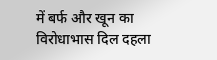में बर्फ और खून का विरोधाभास दिल दहला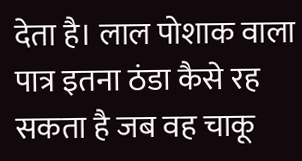देता है। लाल पोशाक वाला पात्र इतना ठंडा कैसे रह सकता है जब वह चाकू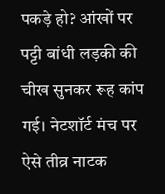पकड़े हो? आंखों पर पट्टी बांधी लड़की की चीख सुनकर रूह कांप गई। नेटशॉर्ट मंच पर ऐसे तीव्र नाटक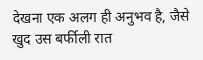देखना एक अलग ही अनुभव है, जैसे खुद उस बर्फीली रात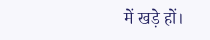में खड़े हों।